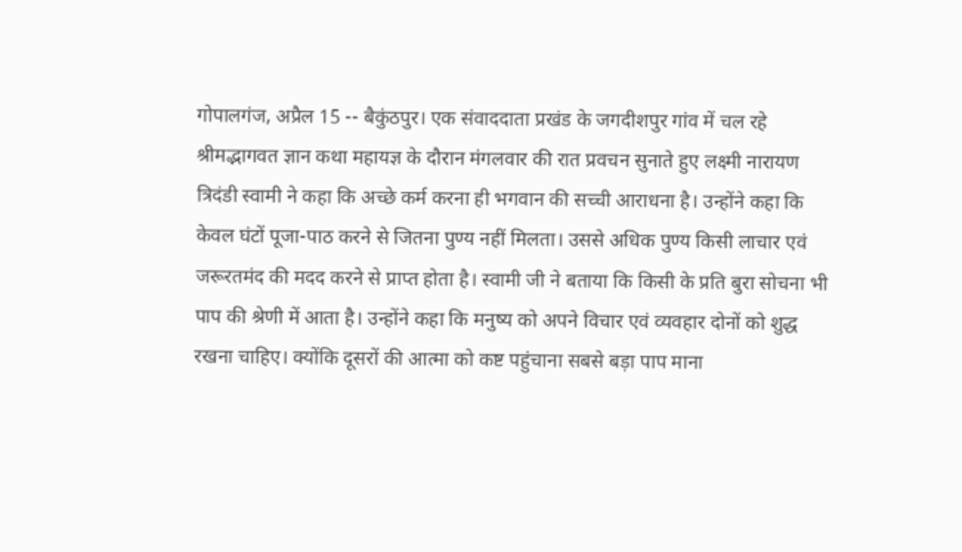गोपालगंज, अप्रैल 15 -- बैकुंठपुर। एक संवाददाता प्रखंड के जगदीशपुर गांव में चल रहे श्रीमद्भागवत ज्ञान कथा महायज्ञ के दौरान मंगलवार की रात प्रवचन सुनाते हुए लक्ष्मी नारायण त्रिदंडी स्वामी ने कहा कि अच्छे कर्म करना ही भगवान की सच्ची आराधना है। उन्होंने कहा कि केवल घंटों पूजा-पाठ करने से जितना पुण्य नहीं मिलता। उससे अधिक पुण्य किसी लाचार एवं जरूरतमंद की मदद करने से प्राप्त होता है। स्वामी जी ने बताया कि किसी के प्रति बुरा सोचना भी पाप की श्रेणी में आता है। उन्होंने कहा कि मनुष्य को अपने विचार एवं व्यवहार दोनों को शुद्ध रखना चाहिए। क्योंकि दूसरों की आत्मा को कष्ट पहुंचाना सबसे बड़ा पाप माना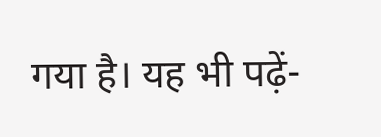गया है। यह भी पढ़ें-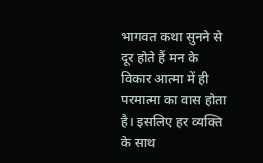भागवत कथा सुनने से दूर होते हैं मन के विकार आत्मा में ही परमात्मा का वास होता है। इसलिए हर व्यक्ति के साथ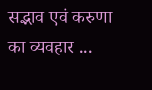सद्भाव एवं करुणा का व्यवहार ...